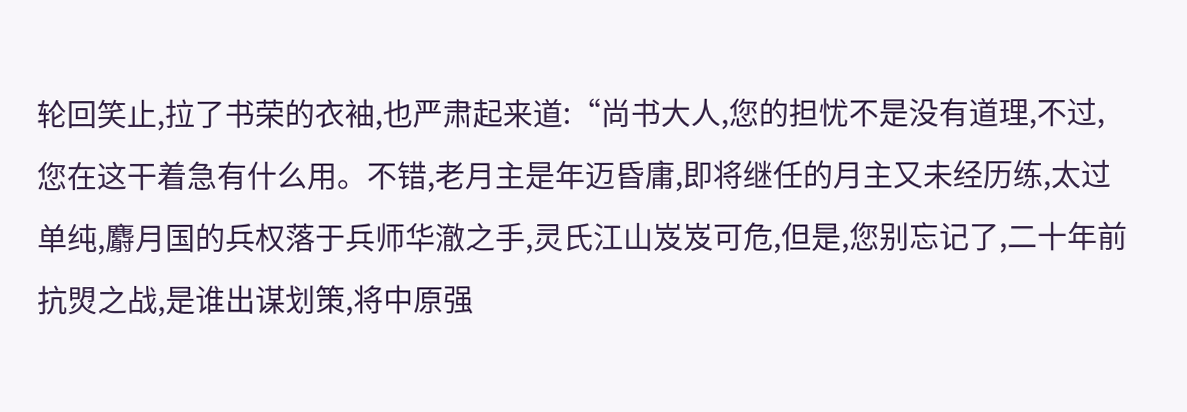轮回笑止,拉了书荣的衣袖,也严肃起来道:“尚书大人,您的担忧不是没有道理,不过,您在这干着急有什么用。不错,老月主是年迈昏庸,即将继任的月主又未经历练,太过单纯,麝月国的兵权落于兵师华澈之手,灵氏江山岌岌可危,但是,您别忘记了,二十年前抗焽之战,是谁出谋划策,将中原强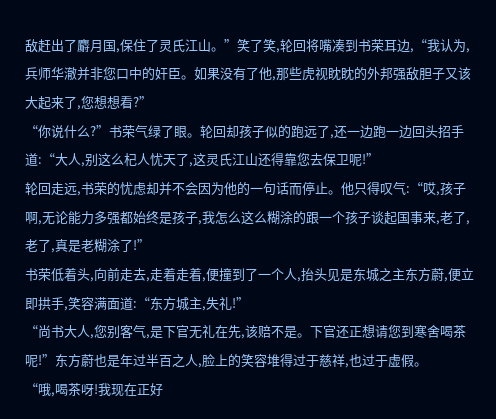敌赶出了麝月国,保住了灵氏江山。”笑了笑,轮回将嘴凑到书荣耳边,“我认为,兵师华澈并非您口中的奸臣。如果没有了他,那些虎视眈眈的外邦强敌胆子又该大起来了,您想想看?”
“你说什么?”书荣气绿了眼。轮回却孩子似的跑远了,还一边跑一边回头招手道:“大人,别这么杞人忧天了,这灵氏江山还得靠您去保卫呢!”
轮回走远,书荣的忧虑却并不会因为他的一句话而停止。他只得叹气:“哎,孩子啊,无论能力多强都始终是孩子,我怎么这么糊涂的跟一个孩子谈起国事来,老了,老了,真是老糊涂了!”
书荣低着头,向前走去,走着走着,便撞到了一个人,抬头见是东城之主东方蔚,便立即拱手,笑容满面道:“东方城主,失礼!”
“尚书大人,您别客气,是下官无礼在先,该赔不是。下官还正想请您到寒舍喝茶呢!”东方蔚也是年过半百之人,脸上的笑容堆得过于慈祥,也过于虚假。
“哦,喝茶呀!我现在正好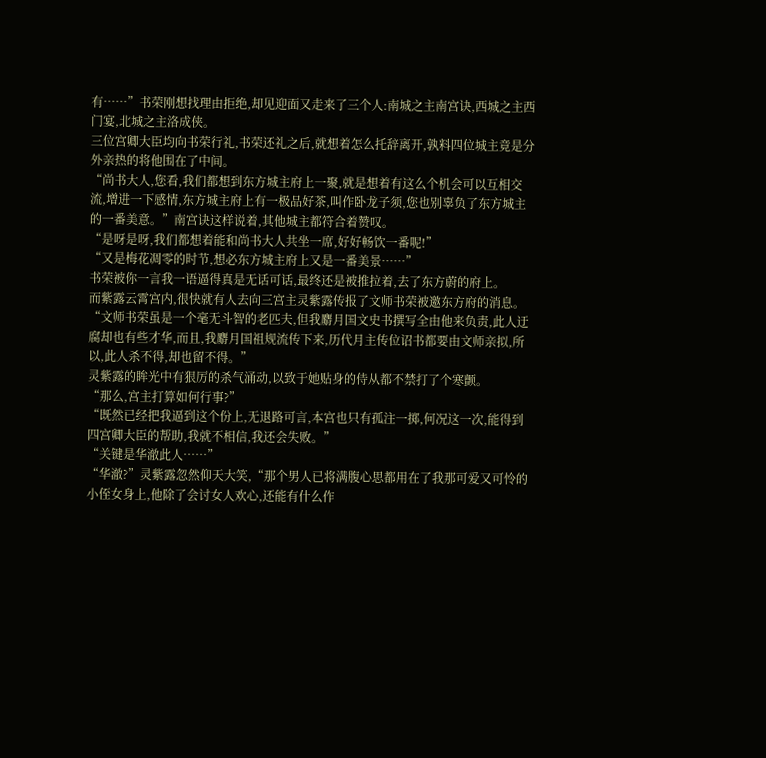有……”书荣刚想找理由拒绝,却见迎面又走来了三个人:南城之主南宫诀,西城之主西门宴,北城之主洛成侠。
三位宫卿大臣均向书荣行礼,书荣还礼之后,就想着怎么托辞离开,孰料四位城主竟是分外亲热的将他围在了中间。
“尚书大人,您看,我们都想到东方城主府上一聚,就是想着有这么个机会可以互相交流,增进一下感情,东方城主府上有一极品好茶,叫作卧龙子须,您也别辜负了东方城主的一番美意。”南宫诀这样说着,其他城主都符合着赞叹。
“是呀是呀,我们都想着能和尚书大人共坐一席,好好畅饮一番呢!”
“又是梅花凋零的时节,想必东方城主府上又是一番美景……”
书荣被你一言我一语逼得真是无话可话,最终还是被推拉着,去了东方蔚的府上。
而紫露云霄宫内,很快就有人去向三宫主灵紫露传报了文师书荣被邀东方府的消息。
“文师书荣虽是一个毫无斗智的老匹夫,但我麝月国文史书撰写全由他来负责,此人迂腐却也有些才华,而且,我麝月国祖规流传下来,历代月主传位诏书都要由文师亲拟,所以,此人杀不得,却也留不得。”
灵紫露的眸光中有狠厉的杀气涌动,以致于她贴身的侍从都不禁打了个寒颤。
“那么,宫主打算如何行事?”
“既然已经把我逼到这个份上,无退路可言,本宫也只有孤注一掷,何况这一次,能得到四宫卿大臣的帮助,我就不相信,我还会失败。”
“关键是华澈此人……”
“华澈?”灵紫露忽然仰天大笑,“那个男人已将满腹心思都用在了我那可爱又可怜的小侄女身上,他除了会讨女人欢心,还能有什么作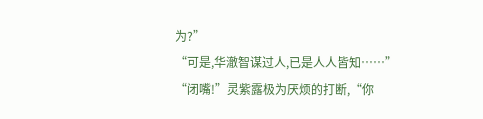为?”
“可是,华澈智谋过人,已是人人皆知……”
“闭嘴!”灵紫露极为厌烦的打断,“你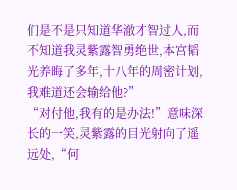们是不是只知道华澈才智过人,而不知道我灵紫露智勇绝世,本宫韬光养晦了多年,十八年的周密计划,我难道还会输给他?”
“对付他,我有的是办法!”意味深长的一笑,灵紫露的目光射向了遥远处,“何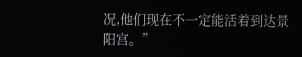况,他们现在不一定能活着到达景阳宫。”